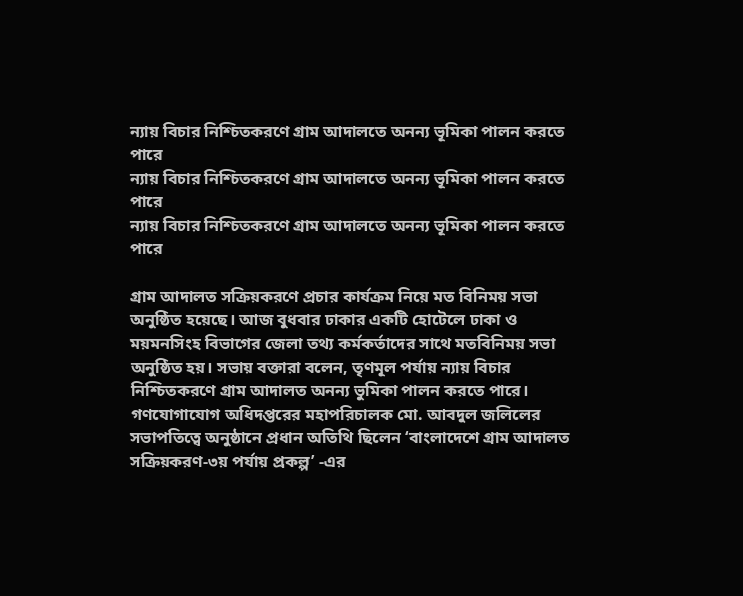ন্যায় বিচার নিশ্চিতকরণে গ্রাম আদালতে অনন্য ভূমিকা পালন করতে পারে
ন্যায় বিচার নিশ্চিতকরণে গ্রাম আদালতে অনন্য ভূমিকা পালন করতে পারে
ন্যায় বিচার নিশ্চিতকরণে গ্রাম আদালতে অনন্য ভূমিকা পালন করতে পারে

গ্রাম আদালত সক্রিয়করণে প্রচার কার্যক্রম নিয়ে মত বিনিময় সভা অনুষ্ঠিত হয়েছে। আজ বুধবার ঢাকার একটি হোটেলে ঢাকা ও ময়মনসিংহ বিভাগের জেলা তথ্য কর্মকর্তাদের সাথে মতবিনিময় সভা অনুষ্ঠিত হয়। সভায় বক্তারা বলেন, তৃণমূল পর্যায় ন্যায় বিচার নিশ্চিতকরণে গ্রাম আদালত অনন্য ভুমিকা পালন করতে পারে।
গণযোগাযোগ অধিদপ্তরের মহাপরিচালক মো. আবদুল জলিলের সভাপতিত্বে অনুষ্ঠানে প্রধান অতিথি ছিলেন ‘বাংলাদেশে গ্রাম আদালত সক্রিয়করণ-৩য় পর্যায় প্রকল্প’ -এর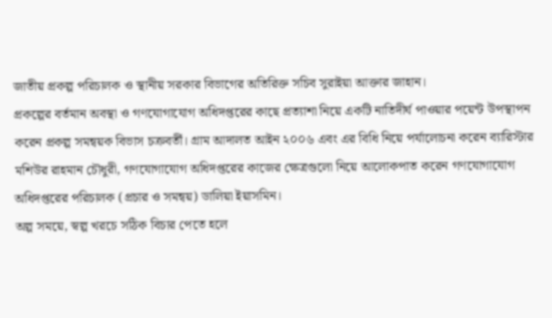জাতীয় প্রকল্প পরিচালক ও স্থানীয় সরকার বিভাগের অতিরিক্ত সচিব সুরাইয়া আক্তার জাহান।
প্রকল্পের বর্তমান অবস্থা ও গণযোগাযোগ অধিদপ্তরের কাছে প্রত্যাশা নিয়ে একটি নাতিদীর্ঘ পাওয়ার পয়েন্ট উপস্থাপন করেন প্রকল্প সমন্বয়ক বিভাস চক্রবর্তী। গ্রাম আদালত আইন ২০০৬ এবং এর বিধি নিয়ে পর্যালোচনা করেন ব্যারিস্টার মশিউর রাহমান চৌধুরী, গণযোগাযোগ অধিদপ্তরের কাজের ক্ষেত্রগুলো নিয়ে আলোকপাত করেন গণযোগাযোগ অধিদপ্তরের পরিচালক (প্রচার ও সমন্বয়) ডালিয়া ইয়াসমিন।
অল্প সময়ে, স্বল্প খরচে সঠিক বিচার পেতে হলে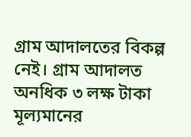গ্রাম আদালতের বিকল্প নেই। গ্রাম আদালত অনধিক ৩ লক্ষ টাকা মূল্যমানের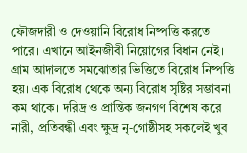ফৌজদারী ও দেওয়ানি বিরোধ নিষ্পত্তি করতে পারে। এখানে আইনজীবী নিয়োগের বিধান নেই। গ্রাম আদালতে সমঝোতার ভিত্তিতে বিরোধ নিষ্পত্তি হয়। এক বিরোধ থেকে অন্য বিরোধ সৃষ্টির সম্ভাবনা কম থাকে। দরিদ্র ও প্রান্তিক জনগণ বিশেষ করে নারী, প্রতিবন্ধী এবং ক্ষুদ্র নৃ-গোষ্ঠীসহ সকলেই খুব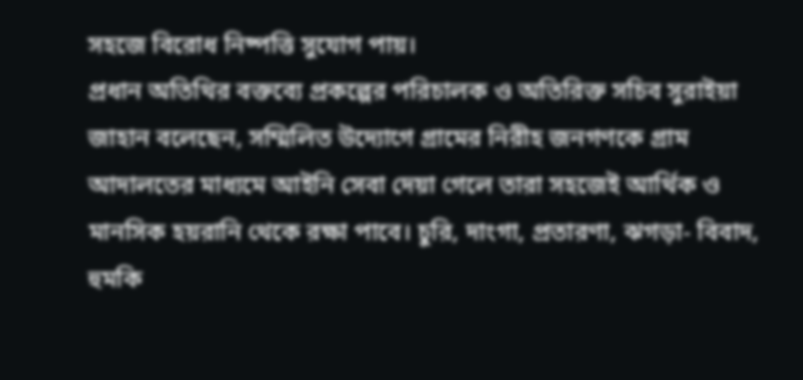সহজে বিরোধ নিষ্পত্তি সুযোগ পায়।
প্রধান অতিথির বক্তব্যে প্রকল্পের পরিচালক ও অতিরিক্ত সচিব সুরাইয়া জাহান বলেছেন, সম্মিলিত উদ্যোগে গ্রামের নিরীহ জনগণকে গ্রাম আদালতের মাধ্যমে আইনি সেবা দেয়া গেলে তারা সহজেই আর্থিক ও মানসিক হয়রানি থেকে রক্ষা পাবে। চুরি, দাংগা, প্রতারণা, ঝগড়া- বিবাদ, হুমকি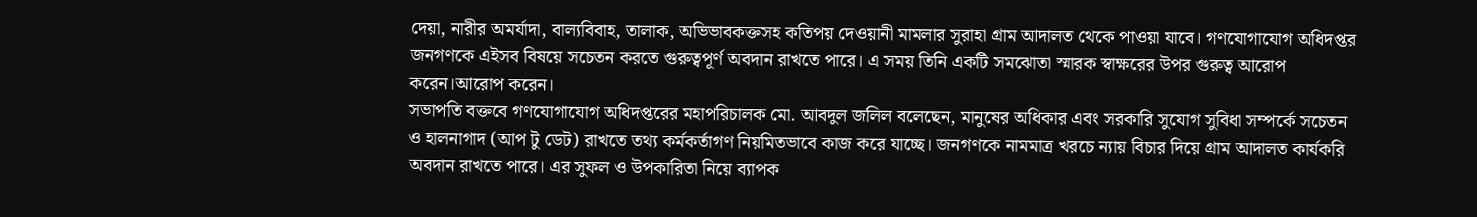দেয়া, নারীর অমর্যাদা, বাল্যবিবাহ, তালাক, অভিভাবকক্তসহ কতিপয় দেওয়ানী মামলার সুরাহা গ্রাম আদালত থেকে পাওয়া যাবে। গণযোগাযোগ অধিদপ্তর জনগণকে এইসব বিষয়ে সচেতন করতে গুরুত্বপূর্ণ অবদান রাখতে পারে। এ সময় তিনি একটি সমঝোতা স্মারক স্বাক্ষরের উপর গুরুত্ব আরোপ করেন।আরোপ করেন।
সভাপতি বক্তবে গণযোগাযোগ অধিদপ্তরের মহাপরিচালক মো. আবদুল জলিল বলেছেন, মানুষের অধিকার এবং সরকারি সুযোগ সুবিধা সম্পর্কে সচেতন ও হালনাগাদ (আপ টু ডেট) রাখতে তথ্য কর্মকর্তাগণ নিয়মিতভাবে কাজ করে যাচ্ছে। জনগণকে নামমাত্র খরচে ন্যায় বিচার দিয়ে গ্রাম আদালত কার্যকরি অবদান রাখতে পারে। এর সুফল ও উপকারিতা নিয়ে ব্যাপক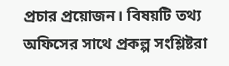প্রচার প্রয়োজন। বিষয়টি তথ্য অফিসের সাথে প্রকল্প সংশ্লিষ্টরা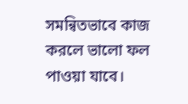সমন্বিতভাবে কাজ করলে ভালো ফল পাওয়া যাবে।